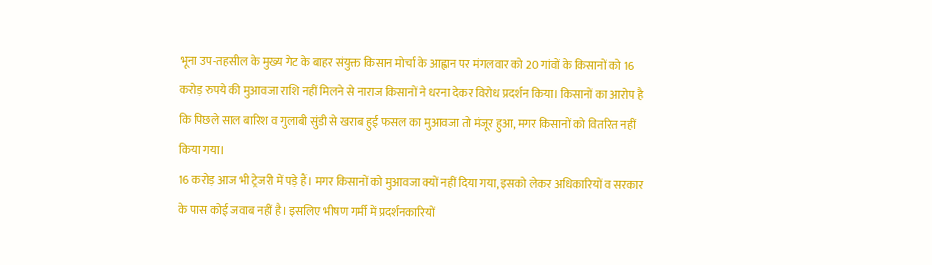भूना उप-तहसील के मुख्य गेट के बाहर संयुक्त किसान मोर्चा के आह्वान पर मंगलवार को 20 गांवों के किसानों को 16 करोड़ रुपये की मुआवजा राशि नहीं मिलने से नाराज किसानों ने धरना देकर विरोध प्रदर्शन किया। किसानों का आरोप है कि पिछले साल बारिश व गुलाबी सुंडी से खराब हुई फसल का मुआवजा तो मंजूर हुआ, मगर किसानों को वितरित नहीं किया गया।
16 करोड़ आज भी ट्रेजरी में पड़े हैं। मगर किसानों को मुआवजा क्यों नहीं दिया गया, इसको लेकर अधिकारियों व सरकार के पास कोई जवाब नहीं है। इसलिए भीषण गर्मी में प्रदर्शनकारियों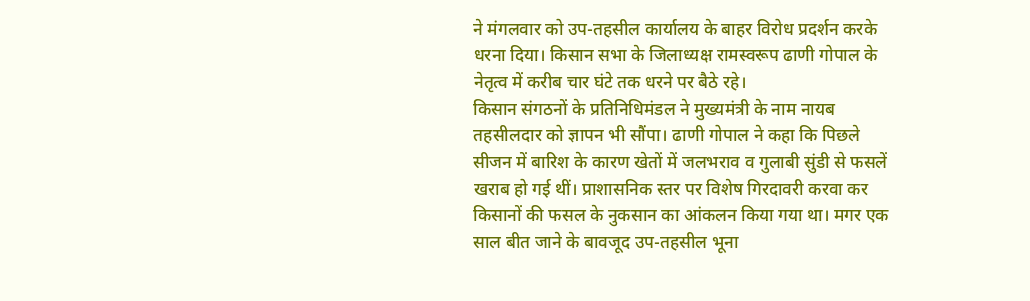ने मंगलवार को उप-तहसील कार्यालय के बाहर विरोध प्रदर्शन करके धरना दिया। किसान सभा के जिलाध्यक्ष रामस्वरूप ढाणी गोपाल के नेतृत्व में करीब चार घंटे तक धरने पर बैठे रहे।
किसान संगठनों के प्रतिनिधिमंडल ने मुख्यमंत्री के नाम नायब तहसीलदार को ज्ञापन भी सौंपा। ढाणी गोपाल ने कहा कि पिछले सीजन में बारिश के कारण खेतों में जलभराव व गुलाबी सुंडी से फसलें खराब हो गई थीं। प्राशासनिक स्तर पर विशेष गिरदावरी करवा कर किसानों की फसल के नुकसान का आंकलन किया गया था। मगर एक साल बीत जाने के बावजूद उप-तहसील भूना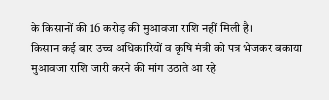के किसानों की 16 करोड़ की मुआवजा राशि नहीं मिली है।
किसान कई बार उच्च अधिकारियों व कृषि मंत्री को पत्र भेजकर बकाया मुआवजा राशि जारी करने की मांग उठाते आ रहे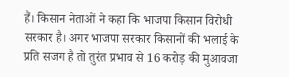हैं। किसान नेताओं ने कहा कि भाजपा किसान विरोधी सरकार है। अगर भाजपा सरकार किसानों की भलाई के प्रति सजग है तो तुरंत प्रभाव से 16 करोड़ की मुआवजा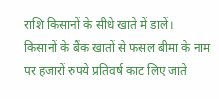राशि किसानों के सीधे खाते में डालें।
किसानों के बैंक खातों से फसल बीमा के नाम पर हजारों रुपये प्रतिवर्ष काट लिए जाते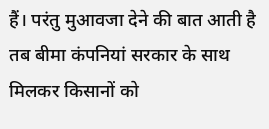हैं। परंतु मुआवजा देने की बात आती है तब बीमा कंपनियां सरकार के साथ मिलकर किसानों को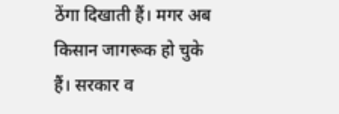ठेंगा दिखाती हैं। मगर अब किसान जागरूक हो चुके हैं। सरकार व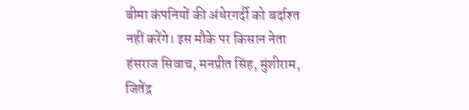बीमा कंपनियों की अंधेरगर्दी को बर्दाश्त नहीं करेंगे। इस मौके पर किसान नेता हंसराज सिवाच, मनप्रीत सिंह, मुंशीराम, जितेंद्र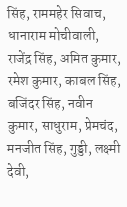सिंह, राममहेर सिवाच, धानाराम मोचीवाली, राजेंद्र सिंह, अमित कुमार, रमेश कुमार, काबल सिंह, बजिंदर सिंह, नवीन कुमार, साधुराम, प्रेमचंद, मनजीत सिंह, गुड्डी, लक्ष्मी देवी,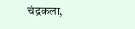चंद्रकला,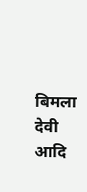बिमला देवी आदि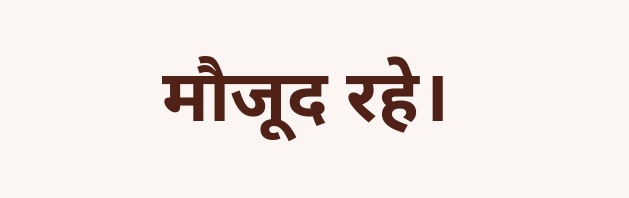मौजूद रहे।